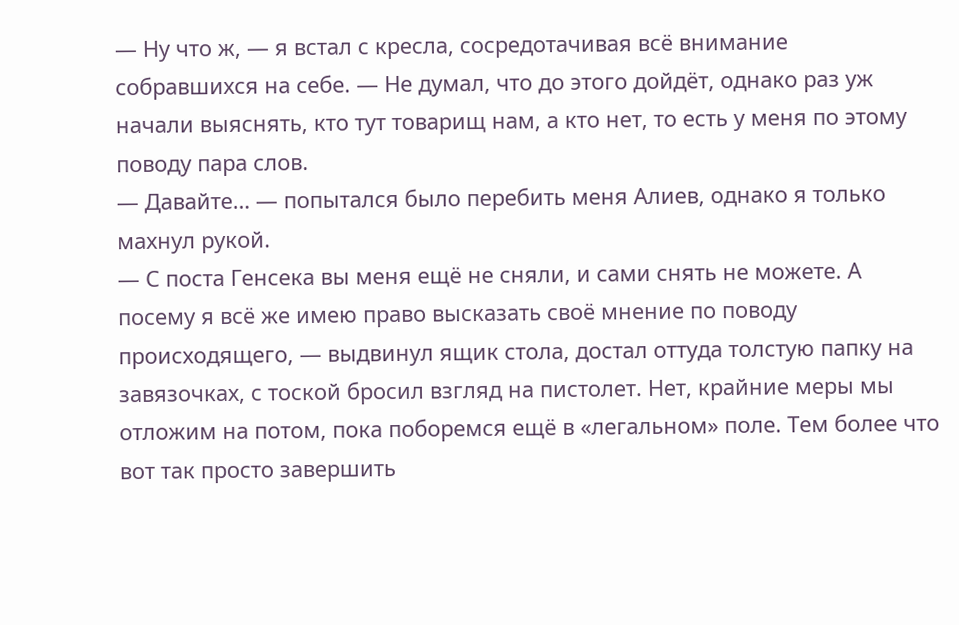— Ну что ж, — я встал с кресла, сосредотачивая всё внимание собравшихся на себе. — Не думал, что до этого дойдёт, однако раз уж начали выяснять, кто тут товарищ нам, а кто нет, то есть у меня по этому поводу пара слов.
— Давайте… — попытался было перебить меня Алиев, однако я только махнул рукой.
— С поста Генсека вы меня ещё не сняли, и сами снять не можете. А посему я всё же имею право высказать своё мнение по поводу происходящего, — выдвинул ящик стола, достал оттуда толстую папку на завязочках, с тоской бросил взгляд на пистолет. Нет, крайние меры мы отложим на потом, пока поборемся ещё в «легальном» поле. Тем более что вот так просто завершить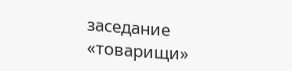заседание «товарищи»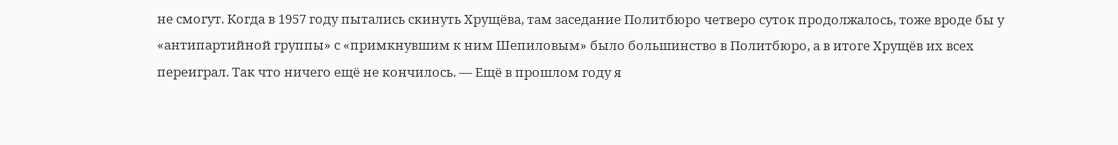не смогут. Когда в 1957 году пытались скинуть Хрущёва, там заседание Политбюро четверо суток продолжалось, тоже вроде бы у «антипартийной группы» с «примкнувшим к ним Шепиловым» было большинство в Политбюро, а в итоге Хрущёв их всех переиграл. Так что ничего ещё не кончилось. — Ещё в прошлом году я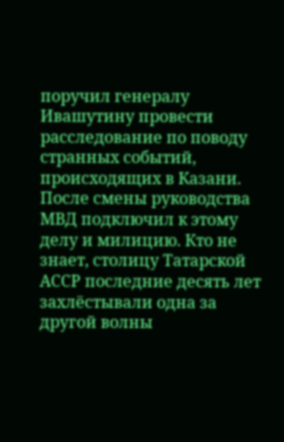поручил генералу Ивашутину провести расследование по поводу странных событий, происходящих в Казани. После смены руководства МВД подключил к этому делу и милицию. Кто не знает, столицу Татарской АССР последние десять лет захлёстывали одна за другой волны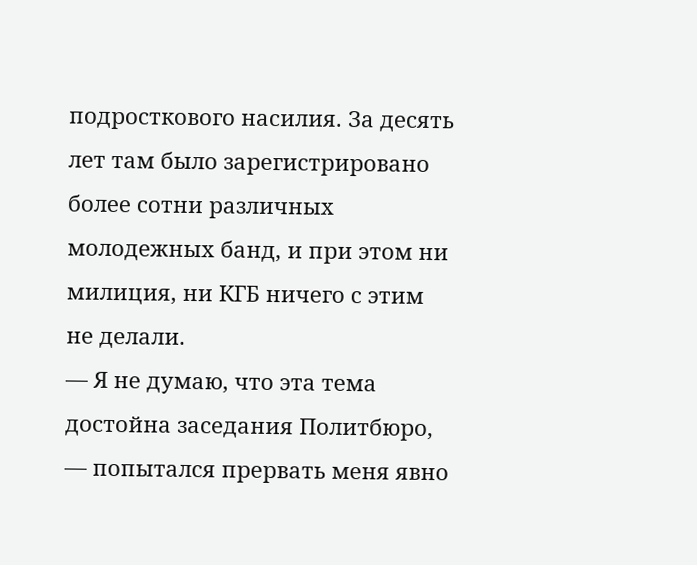подросткового насилия. За десять лет там было зарегистрировано более сотни различных молодежных банд, и при этом ни милиция, ни КГБ ничего с этим не делали.
— Я не думаю, что эта тема достойна заседания Политбюро, — попытался прервать меня явно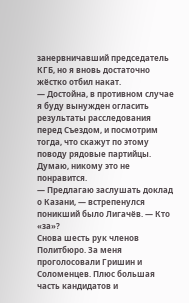занервничавший председатель КГБ, но я вновь достаточно жёстко отбил накат.
— Достойна, в противном случае я буду вынужден огласить результаты расследования перед Съездом, и посмотрим тогда, что скажут по этому поводу рядовые партийцы. Думаю, никому это не понравится.
— Предлагаю заслушать доклад о Казани, — встрепенулся поникший было Лигачёв. — Кто «за»?
Снова шесть рук членов Политбюро. За меня проголосовали Гришин и Соломенцев. Плюс большая часть кандидатов и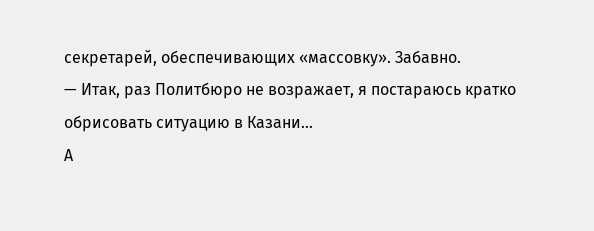секретарей, обеспечивающих «массовку». Забавно.
— Итак, раз Политбюро не возражает, я постараюсь кратко обрисовать ситуацию в Казани…
А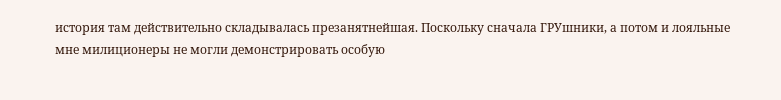история там действительно складывалась презанятнейшая. Поскольку сначала ГРУшники, а потом и лояльные мне милиционеры не могли демонстрировать особую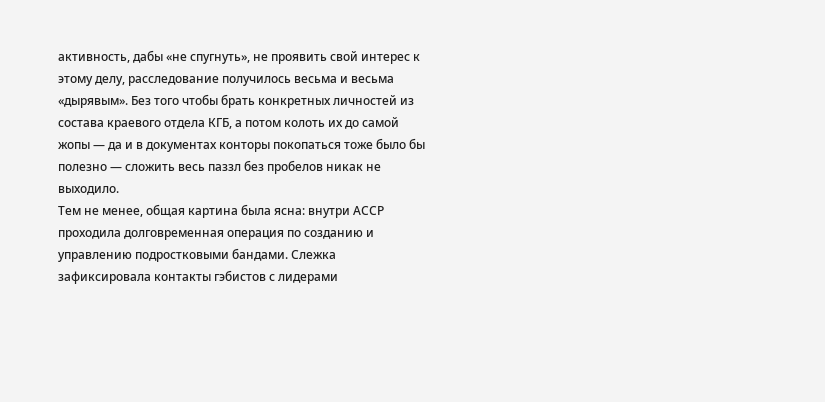активность, дабы «не спугнуть», не проявить свой интерес к этому делу, расследование получилось весьма и весьма «дырявым». Без того чтобы брать конкретных личностей из состава краевого отдела КГБ, а потом колоть их до самой жопы — да и в документах конторы покопаться тоже было бы полезно — сложить весь паззл без пробелов никак не выходило.
Тем не менее, общая картина была ясна: внутри АССР проходила долговременная операция по созданию и управлению подростковыми бандами. Слежка зафиксировала контакты гэбистов с лидерами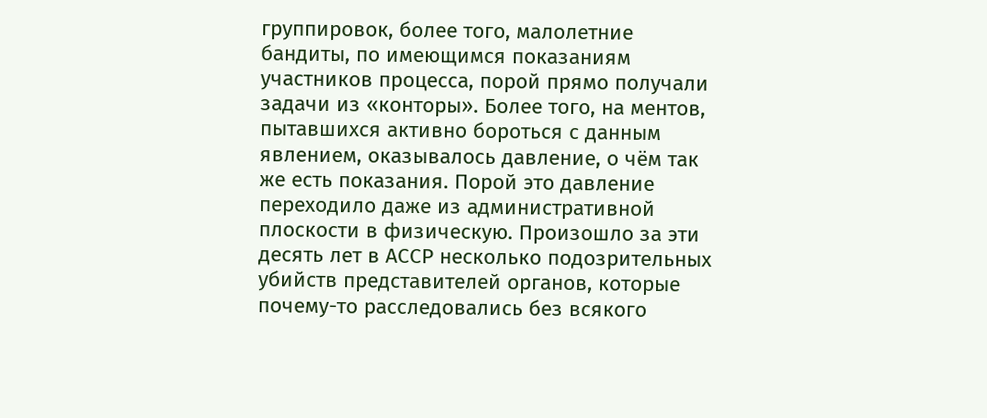группировок, более того, малолетние бандиты, по имеющимся показаниям участников процесса, порой прямо получали задачи из «конторы». Более того, на ментов, пытавшихся активно бороться с данным явлением, оказывалось давление, о чём так же есть показания. Порой это давление переходило даже из административной плоскости в физическую. Произошло за эти десять лет в АССР несколько подозрительных убийств представителей органов, которые почему-то расследовались без всякого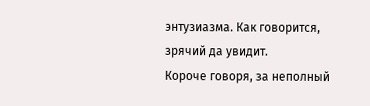энтузиазма. Как говорится, зрячий да увидит.
Короче говоря, за неполный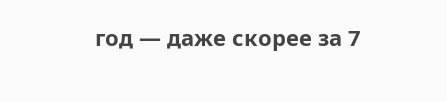год — даже скорее за 7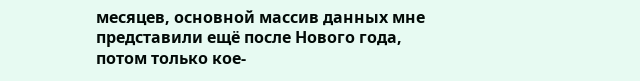месяцев, основной массив данных мне представили ещё после Нового года, потом только кое-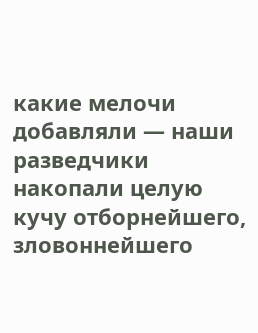какие мелочи добавляли — наши разведчики накопали целую кучу отборнейшего, зловоннейшего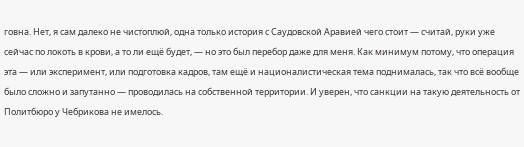говна. Нет, я сам далеко не чистоплюй, одна только история с Саудовской Аравией чего стоит — считай, руки уже сейчас по локоть в крови, а то ли ещё будет, — но это был перебор даже для меня. Как минимум потому, что операция эта — или эксперимент, или подготовка кадров, там ещё и националистическая тема поднималась, так что всё вообще было сложно и запутанно — проводилась на собственной территории. И уверен, что санкции на такую деятельность от Политбюро у Чебрикова не имелось.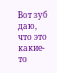Вот зуб даю, что это какие-то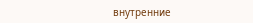внутренние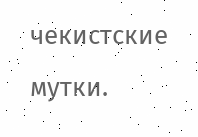чекистские мутки.